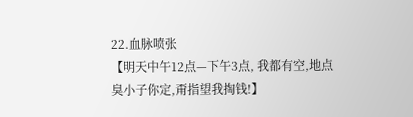22.血脉喷张
【明天中午12点—下午3点, 我都有空,地点臭小子你定,甭指望我掏钱!】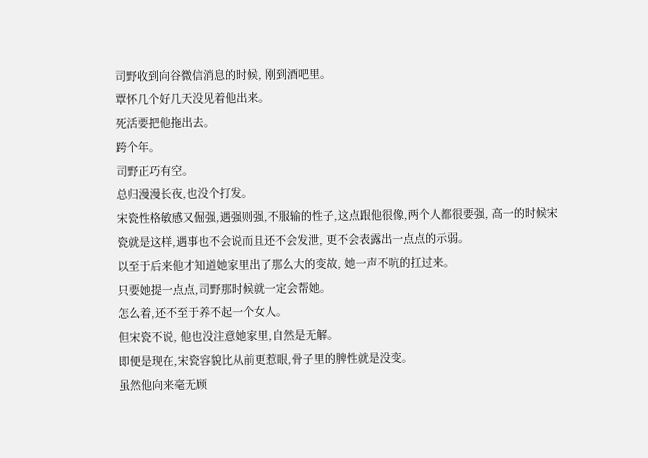司野收到向谷微信消息的时候, 刚到酒吧里。
覃怀几个好几天没见着他出来。
死活要把他拖出去。
跨个年。
司野正巧有空。
总归漫漫长夜,也没个打发。
宋瓷性格敏感又倔强,遇强则强,不服输的性子,这点跟他很像,两个人都很要强, 高一的时候宋瓷就是这样,遇事也不会说而且还不会发泄, 更不会表露出一点点的示弱。
以至于后来他才知道她家里出了那么大的变故, 她一声不吭的扛过来。
只要她提一点点,司野那时候就一定会帮她。
怎么着,还不至于养不起一个女人。
但宋瓷不说, 他也没注意她家里,自然是无解。
即便是现在,宋瓷容貌比从前更惹眼,骨子里的脾性就是没变。
虽然他向来毫无顾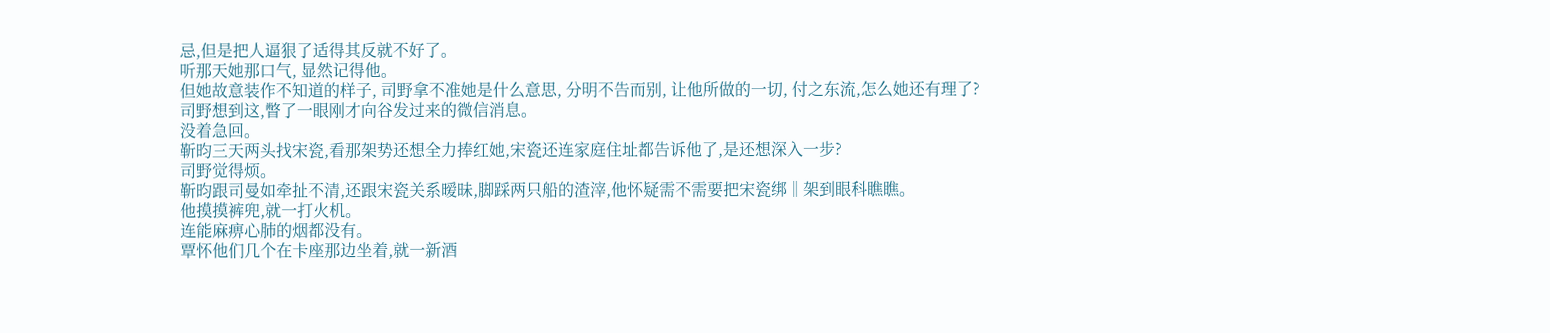忌,但是把人逼狠了适得其反就不好了。
听那天她那口气, 显然记得他。
但她故意装作不知道的样子, 司野拿不准她是什么意思, 分明不告而别, 让他所做的一切, 付之东流,怎么她还有理了?
司野想到这,瞥了一眼刚才向谷发过来的微信消息。
没着急回。
靳昀三天两头找宋瓷,看那架势还想全力捧红她,宋瓷还连家庭住址都告诉他了,是还想深入一步?
司野觉得烦。
靳昀跟司曼如牵扯不清,还跟宋瓷关系暧昧,脚踩两只船的渣滓,他怀疑需不需要把宋瓷绑‖架到眼科瞧瞧。
他摸摸裤兜,就一打火机。
连能麻痹心肺的烟都没有。
覃怀他们几个在卡座那边坐着,就一新酒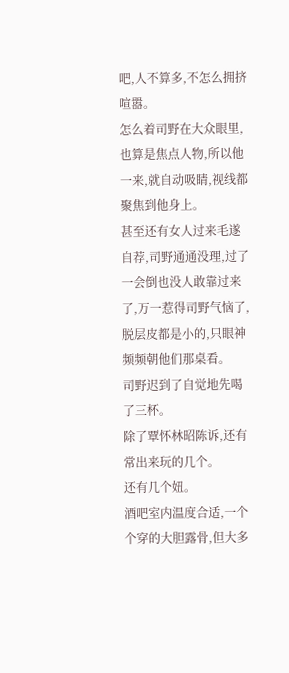吧,人不算多,不怎么拥挤喧嚣。
怎么着司野在大众眼里,也算是焦点人物,所以他一来,就自动吸睛,视线都聚焦到他身上。
甚至还有女人过来毛遂自荐,司野通通没理,过了一会倒也没人敢靠过来了,万一惹得司野气恼了,脱层皮都是小的,只眼神频频朝他们那桌看。
司野迟到了自觉地先喝了三杯。
除了覃怀林昭陈诉,还有常出来玩的几个。
还有几个妞。
酒吧室内温度合适,一个个穿的大胆露骨,但大多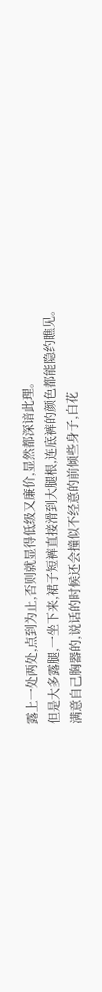露上一处两处,点到为止,否则就显得低级又廉价,显然都深谙此理。
但是大多露腿,一坐下来,裙子短裤直接滑到大腿根,连底裤的颜色都能隐约瞧见。
满意自己胸器的,说话的时候还会撞似不经意的前倾些身子,白花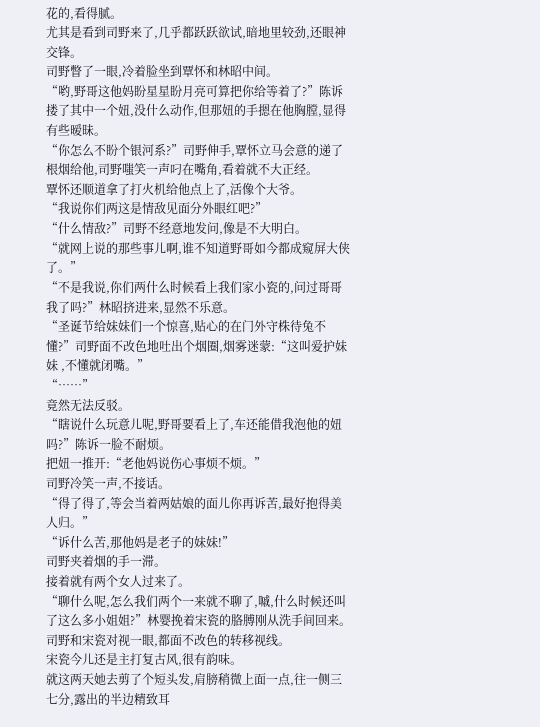花的,看得腻。
尤其是看到司野来了,几乎都跃跃欲试,暗地里较劲,还眼神交锋。
司野瞥了一眼,冷着脸坐到覃怀和林昭中间。
“哟,野哥这他妈盼星星盼月亮可算把你给等着了?”陈诉搂了其中一个妞,没什么动作,但那妞的手摁在他胸膛,显得有些暧昧。
“你怎么不盼个银河系?”司野伸手,覃怀立马会意的递了根烟给他,司野嗤笑一声叼在嘴角,看着就不大正经。
覃怀还顺道拿了打火机给他点上了,活像个大爷。
“我说你们两这是情敌见面分外眼红吧?”
“什么情敌?”司野不经意地发问,像是不大明白。
“就网上说的那些事儿啊,谁不知道野哥如今都成窥屏大侠了。”
“不是我说,你们两什么时候看上我们家小瓷的,问过哥哥我了吗?”林昭挤进来,显然不乐意。
“圣诞节给妹妹们一个惊喜,贴心的在门外守株待兔不懂?”司野面不改色地吐出个烟圈,烟雾迷蒙:“这叫爱护妹妹 ,不懂就闭嘴。”
“……”
竟然无法反驳。
“瞎说什么玩意儿呢,野哥要看上了,车还能借我泡他的妞吗?”陈诉一脸不耐烦。
把妞一推开:“老他妈说伤心事烦不烦。”
司野冷笑一声,不接话。
“得了得了,等会当着两姑娘的面儿你再诉苦,最好抱得美人归。”
“诉什么苦,那他妈是老子的妹妹!”
司野夹着烟的手一滞。
接着就有两个女人过来了。
“聊什么呢,怎么我们两个一来就不聊了,嘁,什么时候还叫了这么多小姐姐?”林婴挽着宋瓷的胳膊刚从洗手间回来。
司野和宋瓷对视一眼,都面不改色的转移视线。
宋瓷今儿还是主打复古风,很有韵味。
就这两天她去剪了个短头发,肩膀稍微上面一点,往一侧三七分,露出的半边精致耳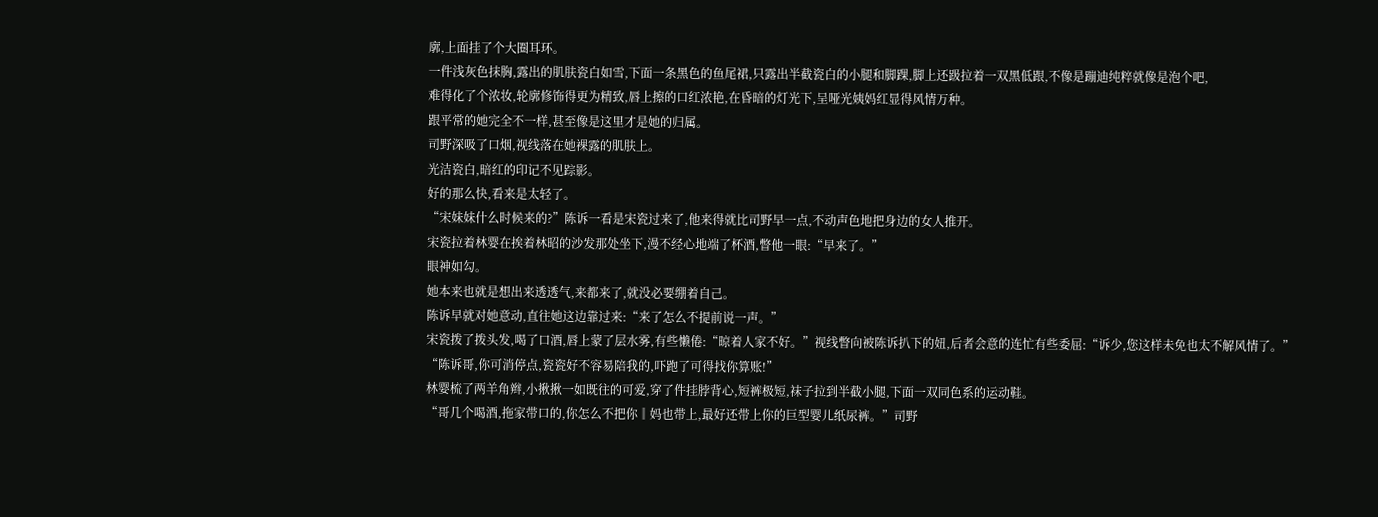廓,上面挂了个大圈耳环。
一件浅灰色抹胸,露出的肌肤瓷白如雪,下面一条黑色的鱼尾裙,只露出半截瓷白的小腿和脚踝,脚上还趿拉着一双黑低跟,不像是蹦迪纯粹就像是泡个吧,
难得化了个浓妆,轮廓修饰得更为精致,唇上擦的口红浓艳,在昏暗的灯光下,呈哑光姨妈红显得风情万种。
跟平常的她完全不一样,甚至像是这里才是她的归属。
司野深吸了口烟,视线落在她裸露的肌肤上。
光洁瓷白,暗红的印记不见踪影。
好的那么快,看来是太轻了。
“宋妹妹什么时候来的?”陈诉一看是宋瓷过来了,他来得就比司野早一点,不动声色地把身边的女人推开。
宋瓷拉着林婴在挨着林昭的沙发那处坐下,漫不经心地端了杯酒,瞥他一眼:“早来了。”
眼神如勾。
她本来也就是想出来透透气,来都来了,就没必要绷着自己。
陈诉早就对她意动,直往她这边靠过来:“来了怎么不提前说一声。”
宋瓷拨了拨头发,喝了口酒,唇上蒙了层水雾,有些懒倦:“晾着人家不好。”视线瞥向被陈诉扒下的妞,后者会意的连忙有些委屈:“诉少,您这样未免也太不解风情了。”
“陈诉哥,你可消停点,瓷瓷好不容易陪我的,吓跑了可得找你算账!”
林婴梳了两羊角辫,小揪揪一如既往的可爱,穿了件挂脖背心,短裤极短,袜子拉到半截小腿,下面一双同色系的运动鞋。
“哥几个喝酒,拖家带口的,你怎么不把你‖妈也带上,最好还带上你的巨型婴儿纸尿裤。”司野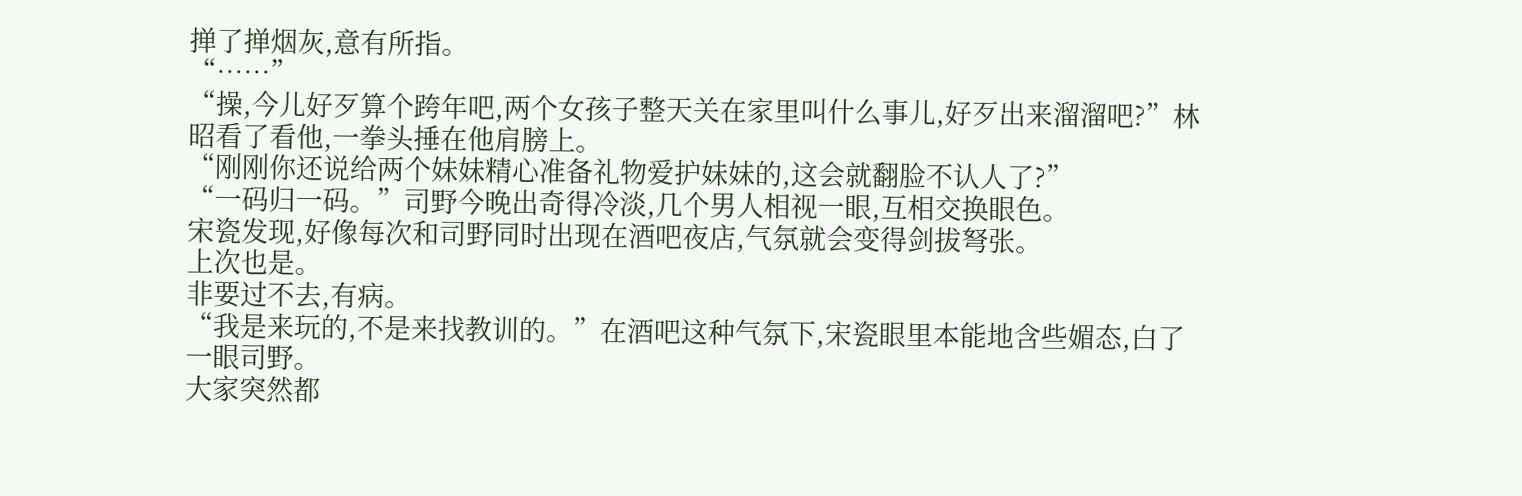掸了掸烟灰,意有所指。
“……”
“操,今儿好歹算个跨年吧,两个女孩子整天关在家里叫什么事儿,好歹出来溜溜吧?”林昭看了看他,一拳头捶在他肩膀上。
“刚刚你还说给两个妹妹精心准备礼物爱护妹妹的,这会就翻脸不认人了?”
“一码归一码。”司野今晚出奇得冷淡,几个男人相视一眼,互相交换眼色。
宋瓷发现,好像每次和司野同时出现在酒吧夜店,气氛就会变得剑拔弩张。
上次也是。
非要过不去,有病。
“我是来玩的,不是来找教训的。”在酒吧这种气氛下,宋瓷眼里本能地含些媚态,白了一眼司野。
大家突然都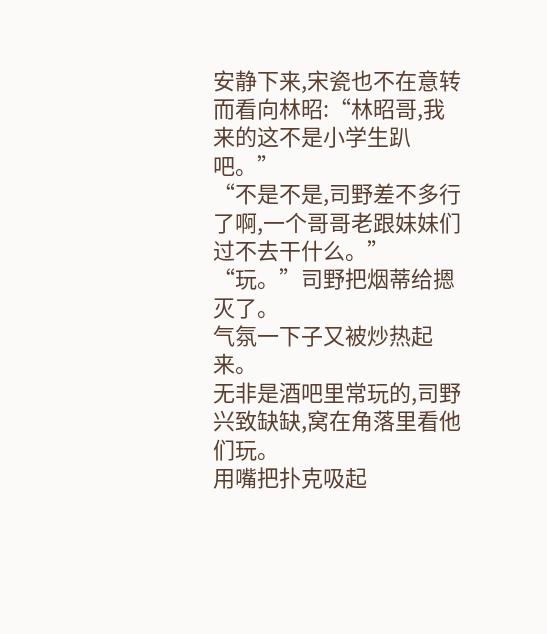安静下来,宋瓷也不在意转而看向林昭:“林昭哥,我来的这不是小学生趴吧。”
“不是不是,司野差不多行了啊,一个哥哥老跟妹妹们过不去干什么。”
“玩。”司野把烟蒂给摁灭了。
气氛一下子又被炒热起来。
无非是酒吧里常玩的,司野兴致缺缺,窝在角落里看他们玩。
用嘴把扑克吸起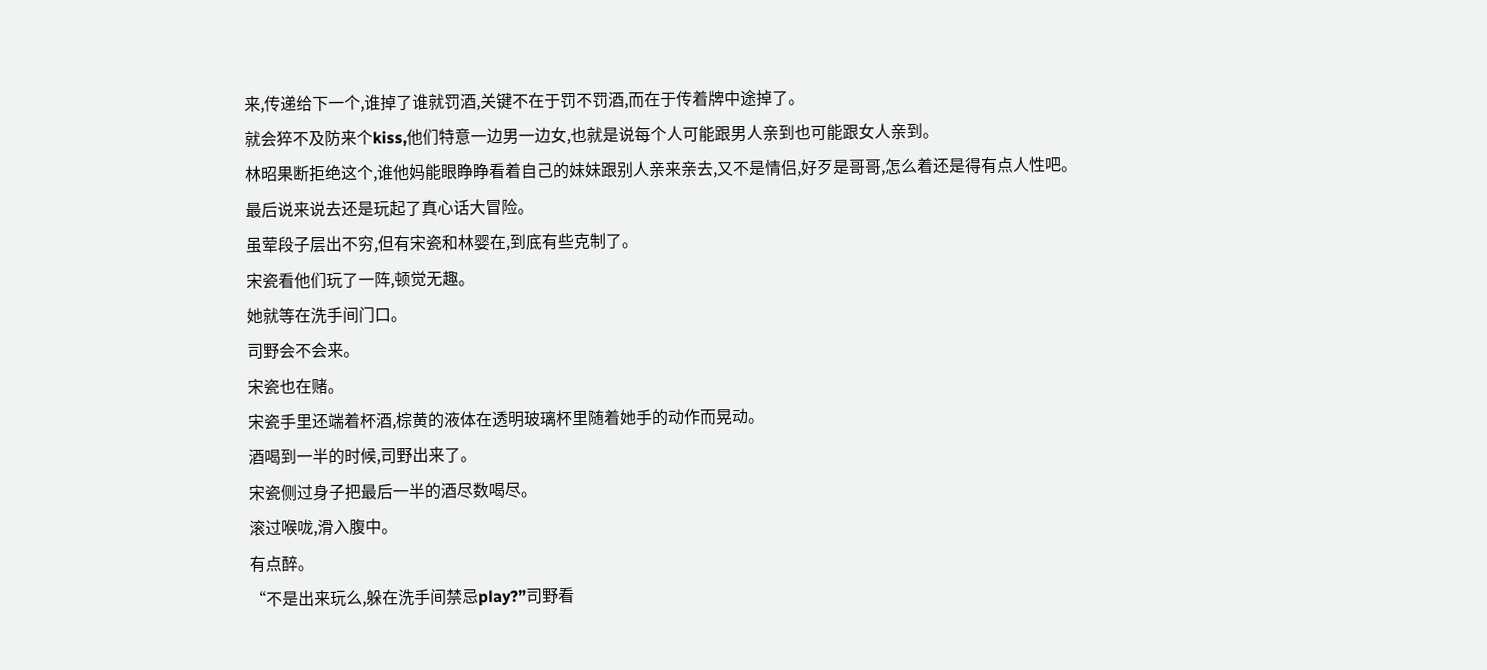来,传递给下一个,谁掉了谁就罚酒,关键不在于罚不罚酒,而在于传着牌中途掉了。
就会猝不及防来个kiss,他们特意一边男一边女,也就是说每个人可能跟男人亲到也可能跟女人亲到。
林昭果断拒绝这个,谁他妈能眼睁睁看着自己的妹妹跟别人亲来亲去,又不是情侣,好歹是哥哥,怎么着还是得有点人性吧。
最后说来说去还是玩起了真心话大冒险。
虽荤段子层出不穷,但有宋瓷和林婴在,到底有些克制了。
宋瓷看他们玩了一阵,顿觉无趣。
她就等在洗手间门口。
司野会不会来。
宋瓷也在赌。
宋瓷手里还端着杯酒,棕黄的液体在透明玻璃杯里随着她手的动作而晃动。
酒喝到一半的时候,司野出来了。
宋瓷侧过身子把最后一半的酒尽数喝尽。
滚过喉咙,滑入腹中。
有点醉。
“不是出来玩么,躲在洗手间禁忌play?”司野看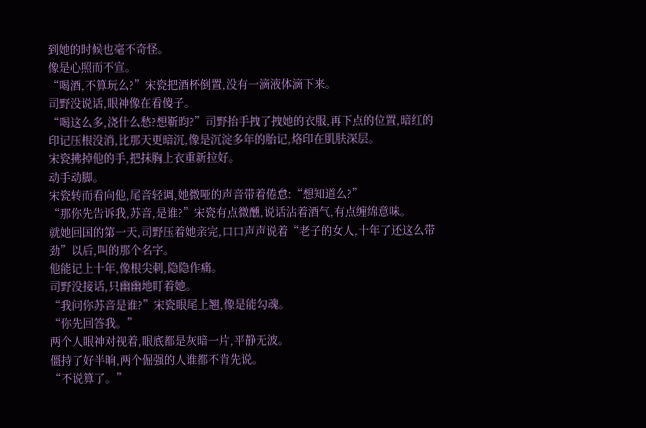到她的时候也毫不奇怪。
像是心照而不宣。
“喝酒,不算玩么?”宋瓷把酒杯倒置,没有一滴液体滴下来。
司野没说话,眼神像在看傻子。
“喝这么多,浇什么愁?想靳昀?”司野抬手拽了拽她的衣服,再下点的位置,暗红的印记压根没消,比那天更暗沉,像是沉淀多年的胎记,烙印在肌肤深层。
宋瓷拂掉他的手,把抹胸上衣重新拉好。
动手动脚。
宋瓷转而看向他,尾音轻调,她微哑的声音带着倦怠:“想知道么?”
“那你先告诉我,苏音,是谁?”宋瓷有点微醺,说话沾着酒气,有点缠绵意味。
就她回国的第一天,司野压着她亲完,口口声声说着“老子的女人,十年了还这么带劲”以后,叫的那个名字。
他能记上十年,像根尖刺,隐隐作痛。
司野没接话,只幽幽地盯着她。
“我问你苏音是谁?”宋瓷眼尾上翘,像是能勾魂。
“你先回答我。”
两个人眼神对视着,眼底都是灰暗一片,平静无波。
僵持了好半晌,两个倔强的人谁都不肯先说。
“不说算了。”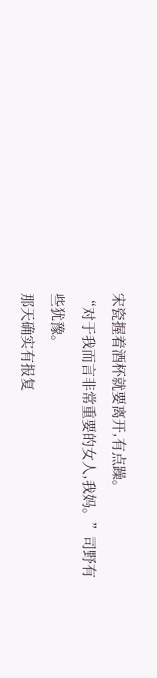宋瓷握着酒杯就要离开,有点躁。
“对于我而言非常重要的女人,我妈。”司野有些犹豫。
那天确实有报复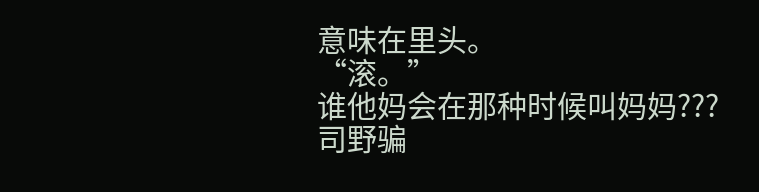意味在里头。
“滚。”
谁他妈会在那种时候叫妈妈???
司野骗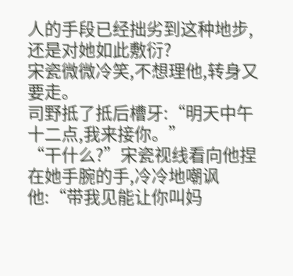人的手段已经拙劣到这种地步,还是对她如此敷衍?
宋瓷微微冷笑,不想理他,转身又要走。
司野抵了抵后槽牙:“明天中午十二点,我来接你。”
“干什么?”宋瓷视线看向他捏在她手腕的手,冷冷地嘲讽他:“带我见能让你叫妈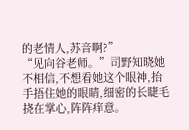的老情人,苏音啊?”
“见向谷老师。”司野知晓她不相信,不想看她这个眼神,抬手捂住她的眼睛,细密的长睫毛挠在掌心,阵阵痒意。